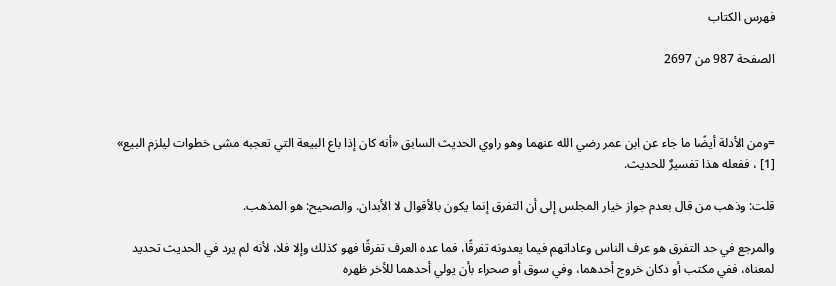فهرس الكتاب

الصفحة 987 من 2697



=ومن الأدلة أيضًا ما جاء عن ابن عمر رضي الله عنهما وهو راوي الحديث السابق «أنه كان إذا باع البيعة التي تعجبه مشى خطوات ليلزم البيع» [1] ، ففعله هذا تفسيرٌ للحديث.

قلت: وذهب من قال بعدم جواز خيار المجلس إلى أن التفرق إنما يكون بالأقوال لا الأبدان. والصحيح: هو المذهب.

والمرجع في حد التفرق هو عرف الناس وعاداتهم فيما يعدونه تفرقًا، فما عده العرف تفرقًا فهو كذلك وإلا فلا، لأنه لم يرد في الحديث تحديد لمعناه، ففي مكتب أو دكان خروج أحدهما، وفي سوق أو صحراء بأن يولي أحدهما للأخر ظهره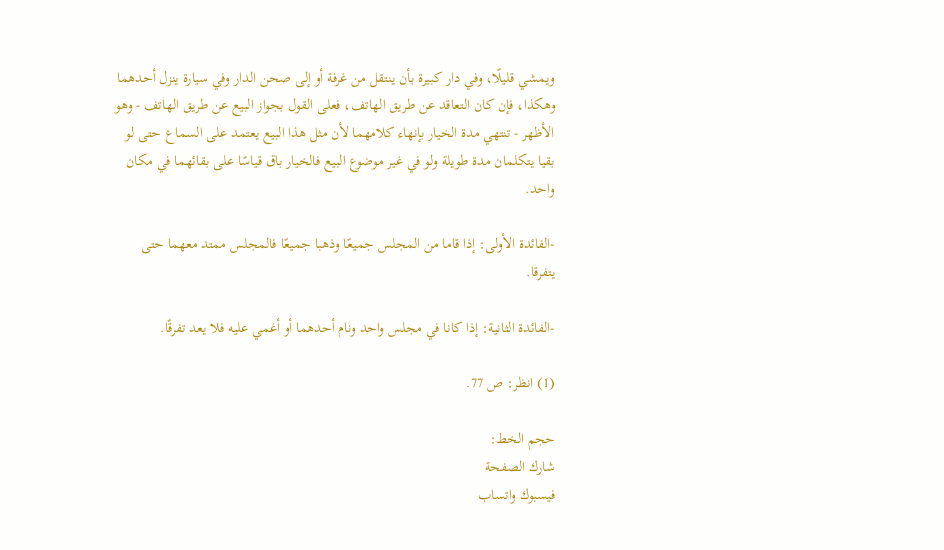ويمشي قليلًا، وفي دار كبيرة بأن ينتقل من غرفة أو إلى صحن الدار وفي سيارة ينزل أحدهما وهكذا، فإن كان التعاقد عن طريق الهاتف، فعلى القول بجواز البيع عن طريق الهاتف - وهو الأظهر - تنتهي مدة الخيار بإنهاء كلامهما لأن مثل هذا البيع يعتمد على السماع حتى لو بقيا يتكلمان مدة طويلة ولو في غير موضوع البيع فالخيار باق قياسًا على بقائهما في مكان واحد.

-الفائدة الأولى: إذا قاما من المجلس جميعًا وذهبا جميعًا فالمجلس ممتد معهما حتى يتفرقا.

-الفائدة الثانية: إذا كانا في مجلس واحد ونام أحدهما أو أغمي عليه فلا يعد تفرقًا.

(1) انظر: ص 77.

حجم الخط:
شارك الصفحة
فيسبوك واتساب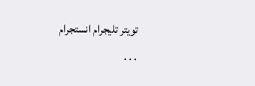تويتر تليجرام انستجرام
. . .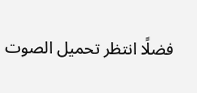فضلًا انتظر تحميل الصوت